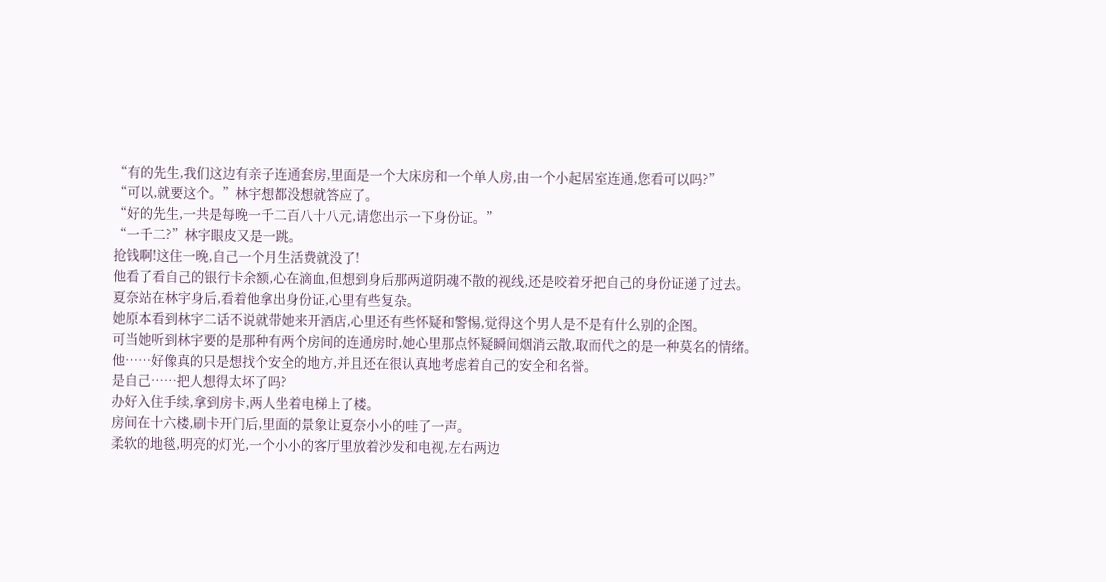“有的先生,我们这边有亲子连通套房,里面是一个大床房和一个单人房,由一个小起居室连通,您看可以吗?”
“可以,就要这个。”林宇想都没想就答应了。
“好的先生,一共是每晚一千二百八十八元,请您出示一下身份证。”
“一千二?”林宇眼皮又是一跳。
抢钱啊!这住一晚,自己一个月生活费就没了!
他看了看自己的银行卡余额,心在滴血,但想到身后那两道阴魂不散的视线,还是咬着牙把自己的身份证递了过去。
夏奈站在林宇身后,看着他拿出身份证,心里有些复杂。
她原本看到林宇二话不说就带她来开酒店,心里还有些怀疑和警惕,觉得这个男人是不是有什么别的企图。
可当她听到林宇要的是那种有两个房间的连通房时,她心里那点怀疑瞬间烟消云散,取而代之的是一种莫名的情绪。
他……好像真的只是想找个安全的地方,并且还在很认真地考虑着自己的安全和名誉。
是自己……把人想得太坏了吗?
办好入住手续,拿到房卡,两人坐着电梯上了楼。
房间在十六楼,刷卡开门后,里面的景象让夏奈小小的哇了一声。
柔软的地毯,明亮的灯光,一个小小的客厅里放着沙发和电视,左右两边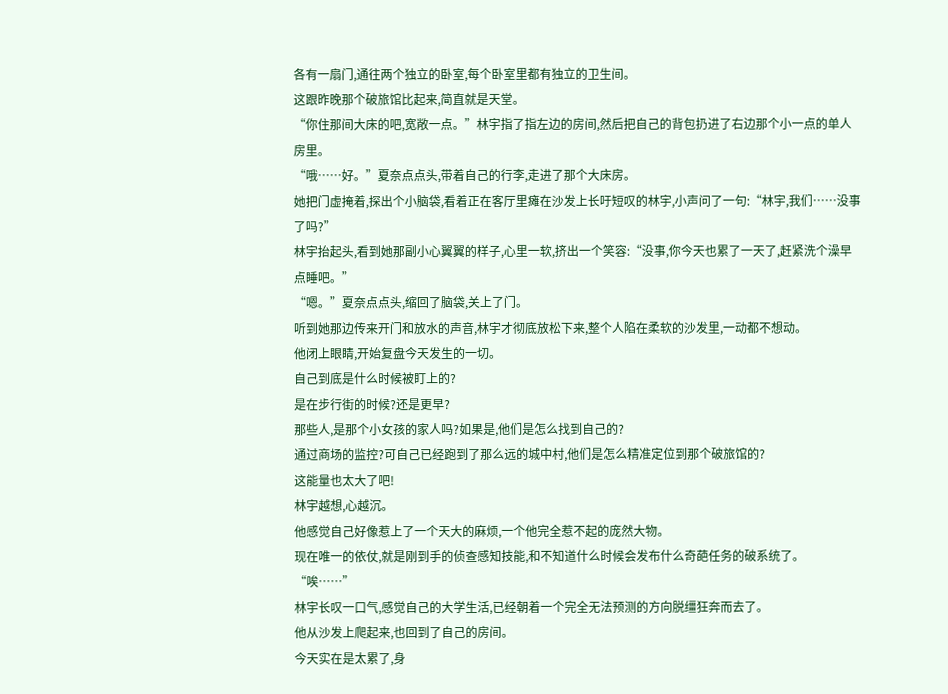各有一扇门,通往两个独立的卧室,每个卧室里都有独立的卫生间。
这跟昨晚那个破旅馆比起来,简直就是天堂。
“你住那间大床的吧,宽敞一点。”林宇指了指左边的房间,然后把自己的背包扔进了右边那个小一点的单人房里。
“哦……好。”夏奈点点头,带着自己的行李,走进了那个大床房。
她把门虚掩着,探出个小脑袋,看着正在客厅里瘫在沙发上长吁短叹的林宇,小声问了一句:“林宇,我们……没事了吗?”
林宇抬起头,看到她那副小心翼翼的样子,心里一软,挤出一个笑容:“没事,你今天也累了一天了,赶紧洗个澡早点睡吧。”
“嗯。”夏奈点点头,缩回了脑袋,关上了门。
听到她那边传来开门和放水的声音,林宇才彻底放松下来,整个人陷在柔软的沙发里,一动都不想动。
他闭上眼睛,开始复盘今天发生的一切。
自己到底是什么时候被盯上的?
是在步行街的时候?还是更早?
那些人,是那个小女孩的家人吗?如果是,他们是怎么找到自己的?
通过商场的监控?可自己已经跑到了那么远的城中村,他们是怎么精准定位到那个破旅馆的?
这能量也太大了吧!
林宇越想,心越沉。
他感觉自己好像惹上了一个天大的麻烦,一个他完全惹不起的庞然大物。
现在唯一的依仗,就是刚到手的侦查感知技能,和不知道什么时候会发布什么奇葩任务的破系统了。
“唉……”
林宇长叹一口气,感觉自己的大学生活,已经朝着一个完全无法预测的方向脱缰狂奔而去了。
他从沙发上爬起来,也回到了自己的房间。
今天实在是太累了,身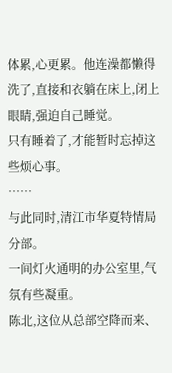体累,心更累。他连澡都懒得洗了,直接和衣躺在床上,闭上眼睛,强迫自己睡觉。
只有睡着了,才能暂时忘掉这些烦心事。
……
与此同时,清江市华夏特情局分部。
一间灯火通明的办公室里,气氛有些凝重。
陈北,这位从总部空降而来、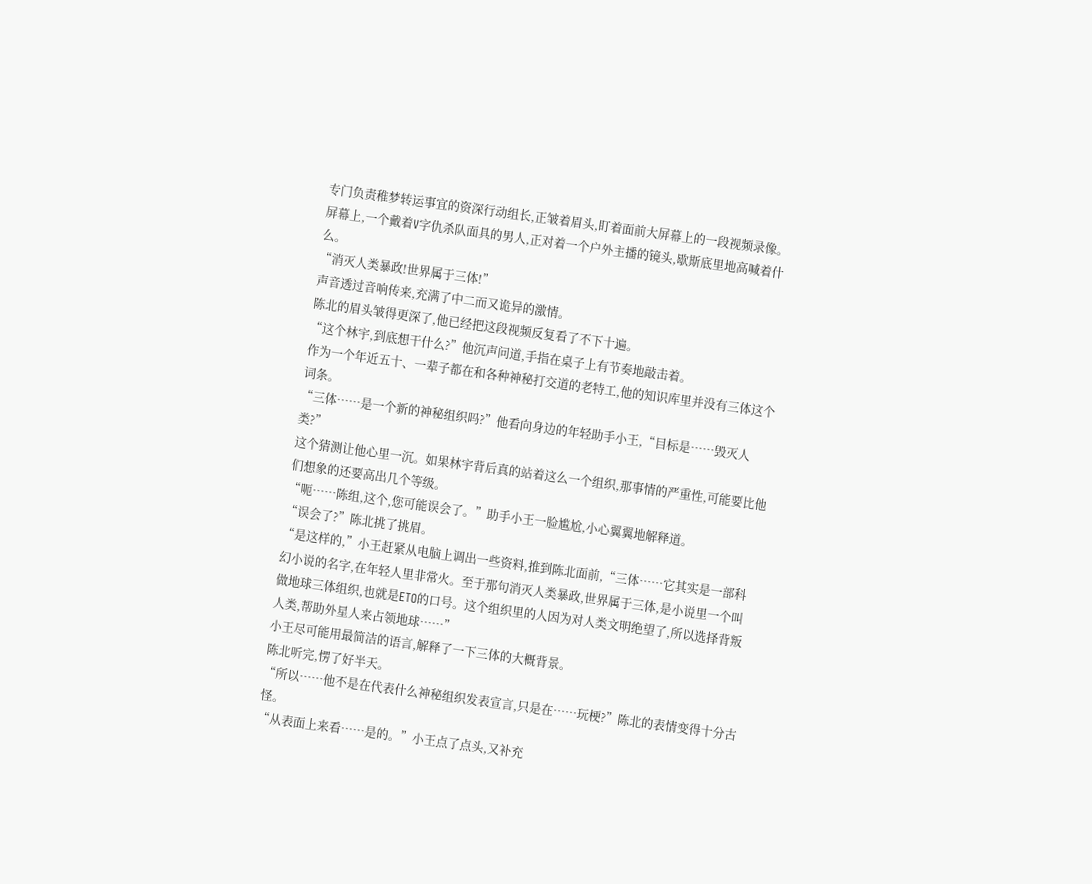专门负责稚梦转运事宜的资深行动组长,正皱着眉头,盯着面前大屏幕上的一段视频录像。
屏幕上,一个戴着V字仇杀队面具的男人,正对着一个户外主播的镜头,歇斯底里地高喊着什么。
“消灭人类暴政!世界属于三体!”
声音透过音响传来,充满了中二而又诡异的激情。
陈北的眉头皱得更深了,他已经把这段视频反复看了不下十遍。
“这个林宇,到底想干什么?”他沉声问道,手指在桌子上有节奏地敲击着。
作为一个年近五十、一辈子都在和各种神秘打交道的老特工,他的知识库里并没有三体这个词条。
“三体……是一个新的神秘组织吗?”他看向身边的年轻助手小王,“目标是……毁灭人类?”
这个猜测让他心里一沉。如果林宇背后真的站着这么一个组织,那事情的严重性,可能要比他们想象的还要高出几个等级。
“呃……陈组,这个,您可能误会了。”助手小王一脸尴尬,小心翼翼地解释道。
“误会了?”陈北挑了挑眉。
“是这样的,”小王赶紧从电脑上调出一些资料,推到陈北面前,“三体……它其实是一部科幻小说的名字,在年轻人里非常火。至于那句消灭人类暴政,世界属于三体,是小说里一个叫做地球三体组织,也就是ETO的口号。这个组织里的人因为对人类文明绝望了,所以选择背叛人类,帮助外星人来占领地球……”
小王尽可能用最简洁的语言,解释了一下三体的大概背景。
陈北听完,愣了好半天。
“所以……他不是在代表什么神秘组织发表宣言,只是在……玩梗?”陈北的表情变得十分古怪。
“从表面上来看……是的。”小王点了点头,又补充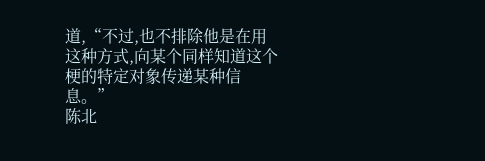道,“不过,也不排除他是在用这种方式,向某个同样知道这个梗的特定对象传递某种信息。”
陈北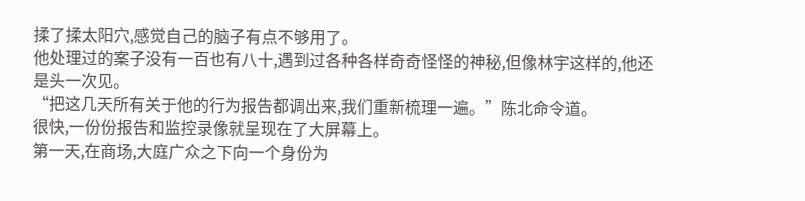揉了揉太阳穴,感觉自己的脑子有点不够用了。
他处理过的案子没有一百也有八十,遇到过各种各样奇奇怪怪的神秘,但像林宇这样的,他还是头一次见。
“把这几天所有关于他的行为报告都调出来,我们重新梳理一遍。”陈北命令道。
很快,一份份报告和监控录像就呈现在了大屏幕上。
第一天,在商场,大庭广众之下向一个身份为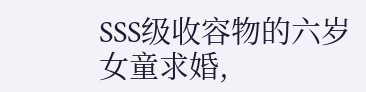SSS级收容物的六岁女童求婚,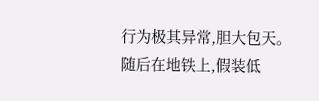行为极其异常,胆大包天。
随后在地铁上,假装低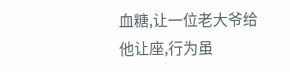血糖,让一位老大爷给他让座,行为虽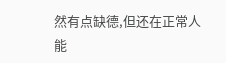然有点缺德,但还在正常人能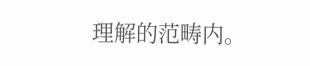理解的范畴内。